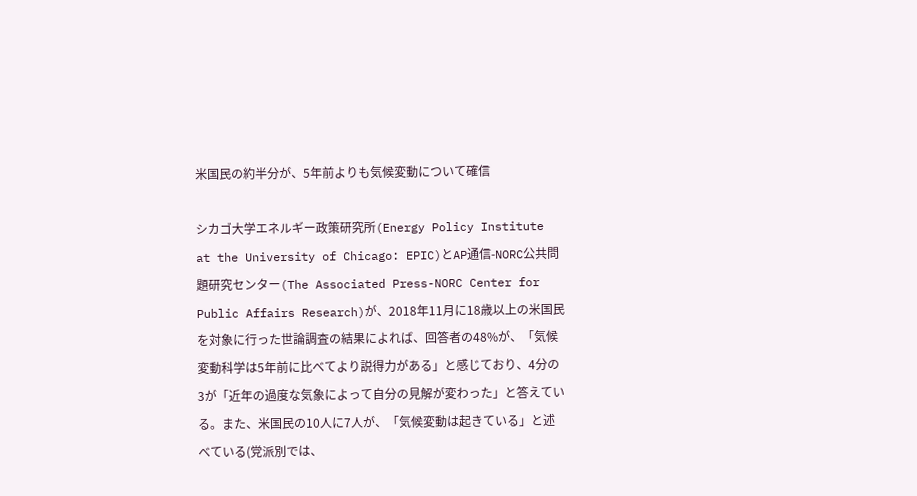米国民の約半分が、5年前よりも気候変動について確信

シカゴ大学エネルギー政策研究所(Energy Policy Institute at the University of Chicago: EPIC)とAP通信-NORC公共問題研究センター(The Associated Press-NORC Center for Public Affairs Research)が、2018年11月に18歳以上の米国民を対象に行った世論調査の結果によれば、回答者の48%が、「気候変動科学は5年前に比べてより説得力がある」と感じており、4分の3が「近年の過度な気象によって自分の見解が変わった」と答えている。また、米国民の10人に7人が、「気候変動は起きている」と述べている(党派別では、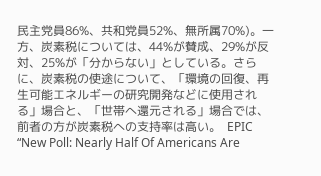民主党員86%、共和党員52%、無所属70%)。一方、炭素税については、44%が賛成、29%が反対、25%が「分からない」としている。さらに、炭素税の使途について、「環境の回復、再生可能エネルギーの研究開発などに使用される」場合と、「世帯へ還元される」場合では、前者の方が炭素税への支持率は高い。  EPIC “New Poll: Nearly Half Of Americans Are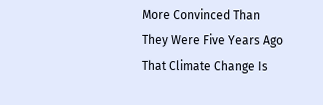More Convinced Than They Were Five Years Ago That Climate Change Is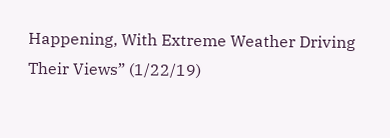Happening, With Extreme Weather Driving Their Views” (1/22/19)